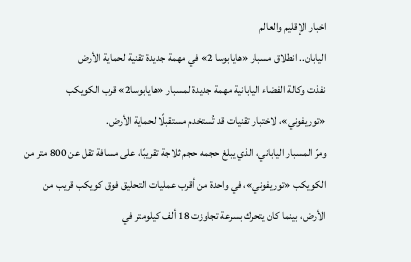اخبار الإقليم والعالم
اليابان.. انطلاق مسبار «هايابوسا 2» في مهمة جديدة تقنية لحماية الأرض
نفذت وكالة الفضاء اليابانية مهمة جديدة لمسبار «هايابوسا2» قرب الكويكب «توريفوني»، لاختبار تقنيات قد تُستخدم مستقبلًا لحماية الأرض.
ومرّ المسبار الياباني، الذي يبلغ حجمه حجم ثلاجة تقريبًا، على مسافة تقل عن 800 متر من الكويكب «توريفوني»، في واحدة من أقرب عمليات التحليق فوق كويكب قريب من الأرض، بينما كان يتحرك بسرعة تجاوزت 18 ألف كيلومتر في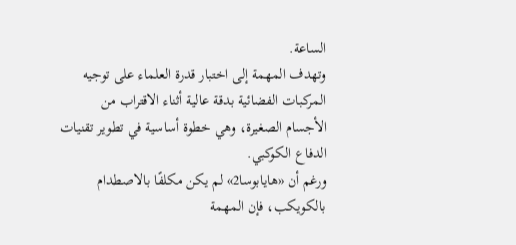الساعة.
وتهدف المهمة إلى اختبار قدرة العلماء على توجيه المركبات الفضائية بدقة عالية أثناء الاقتراب من الأجسام الصغيرة، وهي خطوة أساسية في تطوير تقنيات الدفاع الكوكبي.
ورغم أن «هايابوسا2» لم يكن مكلفًا بالاصطدام بالكويكب، فإن المهمة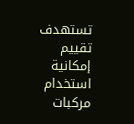تستهدف تقييم إمكانية استخدام مركبات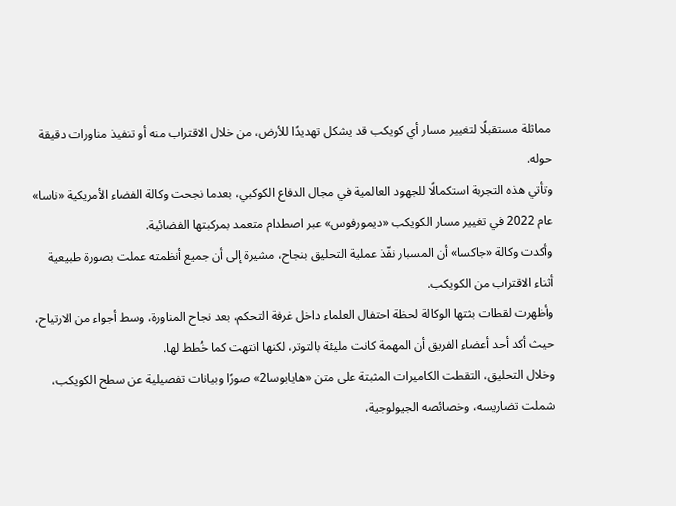مماثلة مستقبلًا لتغيير مسار أي كويكب قد يشكل تهديدًا للأرض، من خلال الاقتراب منه أو تنفيذ مناورات دقيقة حوله.
وتأتي هذه التجربة استكمالًا للجهود العالمية في مجال الدفاع الكوكبي، بعدما نجحت وكالة الفضاء الأمريكية «ناسا» عام 2022 في تغيير مسار الكويكب «ديمورفوس» عبر اصطدام متعمد بمركبتها الفضائية.
وأكدت وكالة «جاكسا» أن المسبار نفّذ عملية التحليق بنجاح، مشيرة إلى أن جميع أنظمته عملت بصورة طبيعية أثناء الاقتراب من الكويكب.
وأظهرت لقطات بثتها الوكالة لحظة احتفال العلماء داخل غرفة التحكم، بعد نجاح المناورة، وسط أجواء من الارتياح، حيث أكد أحد أعضاء الفريق أن المهمة كانت مليئة بالتوتر، لكنها انتهت كما خُطط لها.
وخلال التحليق، التقطت الكاميرات المثبتة على متن «هايابوسا2» صورًا وبيانات تفصيلية عن سطح الكويكب، شملت تضاريسه، وخصائصه الجيولوجية،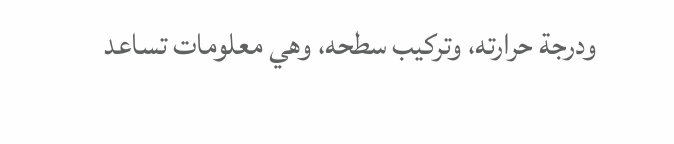ودرجة حرارته، وتركيب سطحه، وهي معلومات تساعد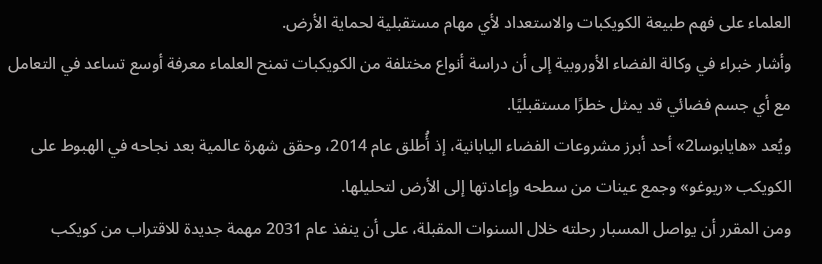العلماء على فهم طبيعة الكويكبات والاستعداد لأي مهام مستقبلية لحماية الأرض.
وأشار خبراء في وكالة الفضاء الأوروبية إلى أن دراسة أنواع مختلفة من الكويكبات تمنح العلماء معرفة أوسع تساعد في التعامل مع أي جسم فضائي قد يمثل خطرًا مستقبليًا.
ويُعد «هايابوسا2» أحد أبرز مشروعات الفضاء اليابانية، إذ أُطلق عام 2014، وحقق شهرة عالمية بعد نجاحه في الهبوط على الكويكب «ريوغو» وجمع عينات من سطحه وإعادتها إلى الأرض لتحليلها.
ومن المقرر أن يواصل المسبار رحلته خلال السنوات المقبلة، على أن ينفذ عام 2031 مهمة جديدة للاقتراب من كويكب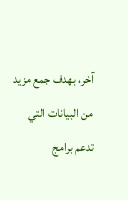آخر، بهدف جمع مزيد من البيانات التي تدعم برامج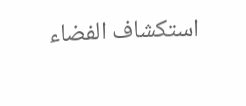استكشاف الفضاء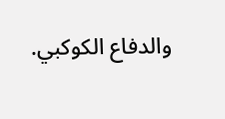والدفاع الكوكبي.